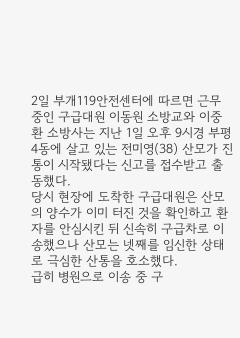2일 부개119안전센터에 따르면 근무 중인 구급대원 이동원 소방교와 이중환 소방사는 지난 1일 오후 9시경 부평4동에 살고 있는 전미영(38) 산모가 진통이 시작됐다는 신고를 접수받고 출동했다.
당시 현장에 도착한 구급대원은 산모의 양수가 이미 터진 것을 확인하고 환자를 안심시킨 뒤 신속히 구급차로 이송했으나 산모는 넷째를 임신한 상태로 극심한 산통을 호소했다.
급히 병원으로 이송 중 구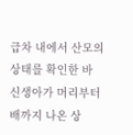급차 내에서 산모의 상태를 확인한 바 신생아가 머리부터 배까지 나온 상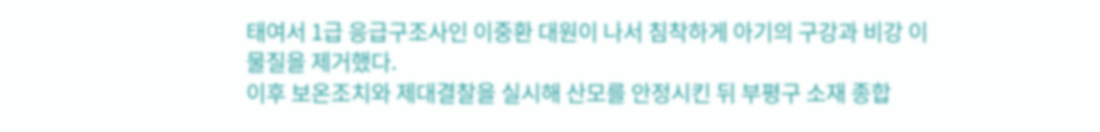태여서 1급 응급구조사인 이중환 대원이 나서 침착하게 아기의 구강과 비강 이물질을 제거했다.
이후 보온조치와 제대결찰을 실시해 산모를 안정시킨 뒤 부평구 소재 종합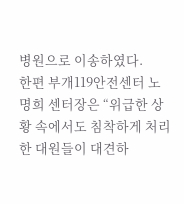병원으로 이송하였다.
한편 부개119안전센터 노명희 센터장은 “위급한 상황 속에서도 침착하게 처리한 대원들이 대견하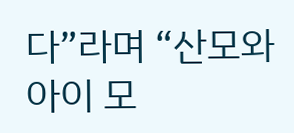다”라며 “산모와 아이 모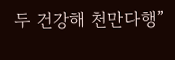두 건강해 천만다행”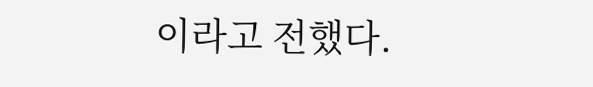이라고 전했다.